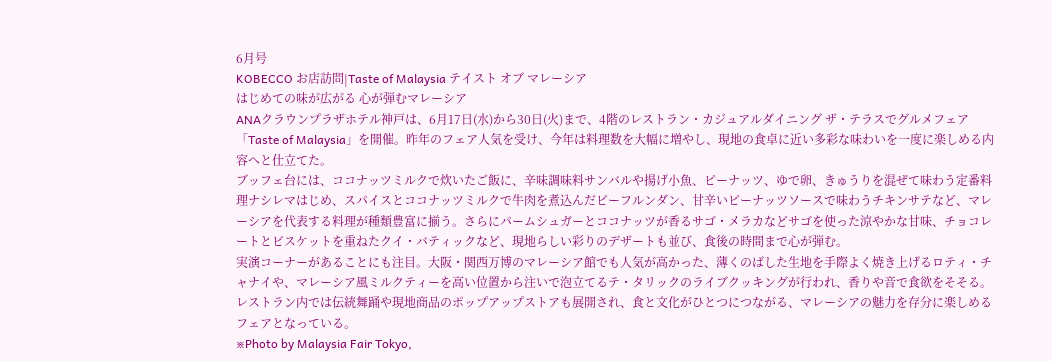6月号
KOBECCO お店訪問|Taste of Malaysia テイスト オブ マレーシア
はじめての味が広がる 心が弾むマレーシア
ANAクラウンプラザホテル神戸は、6月17日(水)から30日(火)まで、4階のレストラン・カジュアルダイニング ザ・テラスでグルメフェア「Taste of Malaysia」を開催。昨年のフェア人気を受け、今年は料理数を大幅に増やし、現地の食卓に近い多彩な味わいを一度に楽しめる内容へと仕立てた。
ブッフェ台には、ココナッツミルクで炊いたご飯に、辛味調味料サンバルや揚げ小魚、ピーナッツ、ゆで卵、きゅうりを混ぜて味わう定番料理ナシレマはじめ、スパイスとココナッツミルクで牛肉を煮込んだビーフルンダン、甘辛いピーナッツソースで味わうチキンサテなど、マレーシアを代表する料理が種類豊富に揃う。さらにパームシュガーとココナッツが香るサゴ・メラカなどサゴを使った涼やかな甘味、チョコレートとビスケットを重ねたクイ・バティックなど、現地らしい彩りのデザートも並び、食後の時間まで心が弾む。
実演コーナーがあることにも注目。大阪・関西万博のマレーシア館でも人気が高かった、薄くのばした生地を手際よく焼き上げるロティ・チャナイや、マレーシア風ミルクティーを高い位置から注いで泡立てるテ・タリックのライブクッキングが行われ、香りや音で食欲をそそる。
レストラン内では伝統舞踊や現地商品のポップアップストアも展開され、食と文化がひとつにつながる、マレーシアの魅力を存分に楽しめるフェアとなっている。
※Photo by Malaysia Fair Tokyo,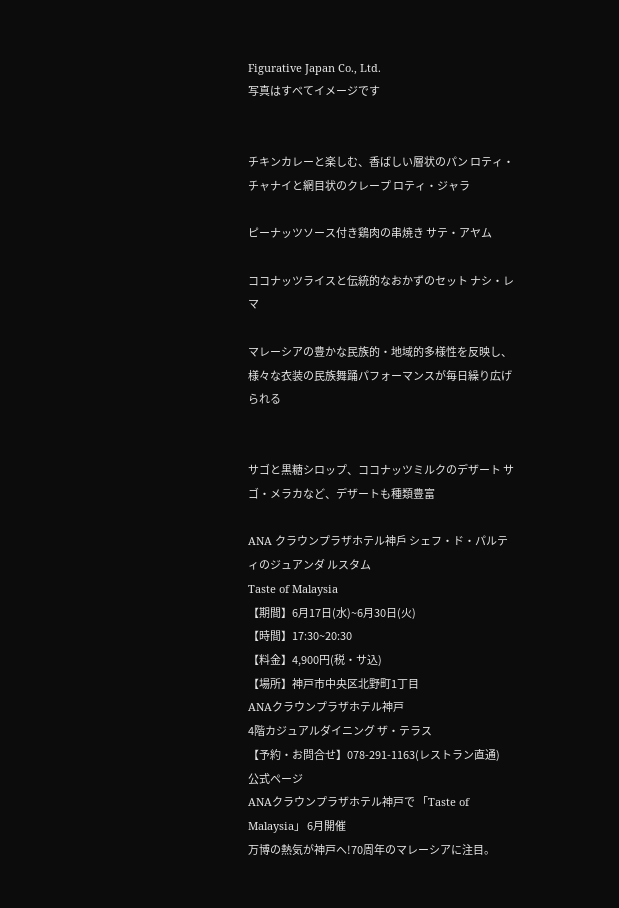Figurative Japan Co., Ltd.
写真はすべてイメージです


チキンカレーと楽しむ、香ばしい層状のパン ロティ・チャナイと網目状のクレープ ロティ・ジャラ

ピーナッツソース付き鶏肉の串焼き サテ・アヤム

ココナッツライスと伝統的なおかずのセット ナシ・レマ

マレーシアの豊かな民族的・地域的多様性を反映し、様々な衣装の民族舞踊パフォーマンスが毎日繰り広げられる


サゴと黒糖シロップ、ココナッツミルクのデザート サゴ・メラカなど、デザートも種類豊富

ANA クラウンプラザホテル神戶 シェフ・ド・パルティのジュアンダ ルスタム
Taste of Malaysia
【期間】6月17日(水)~6月30日(火)
【時間】17:30~20:30
【料金】4,900円(税・サ込)
【場所】神戸市中央区北野町1丁目
ANAクラウンプラザホテル神戸
4階カジュアルダイニング ザ・テラス
【予約・お問合せ】078-291-1163(レストラン直通)
公式ページ
ANAクラウンプラザホテル神戸で 「Taste of Malaysia」 6月開催
万博の熱気が神戸へ!70周年のマレーシアに注目。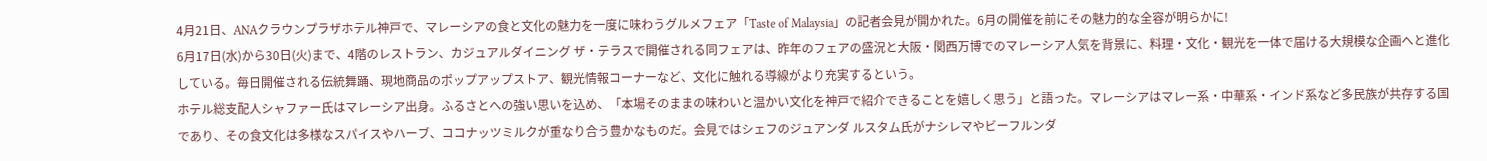4月21日、ANAクラウンプラザホテル神戸で、マレーシアの食と文化の魅力を一度に味わうグルメフェア「Taste of Malaysia」の記者会見が開かれた。6月の開催を前にその魅力的な全容が明らかに!
6月17日(水)から30日(火)まで、4階のレストラン、カジュアルダイニング ザ・テラスで開催される同フェアは、昨年のフェアの盛況と大阪・関西万博でのマレーシア人気を背景に、料理・文化・観光を一体で届ける大規模な企画へと進化している。毎日開催される伝統舞踊、現地商品のポップアップストア、観光情報コーナーなど、文化に触れる導線がより充実するという。
ホテル総支配人シャファー氏はマレーシア出身。ふるさとへの強い思いを込め、「本場そのままの味わいと温かい文化を神戸で紹介できることを嬉しく思う」と語った。マレーシアはマレー系・中華系・インド系など多民族が共存する国であり、その食文化は多様なスパイスやハーブ、ココナッツミルクが重なり合う豊かなものだ。会見ではシェフのジュアンダ ルスタム氏がナシレマやビーフルンダ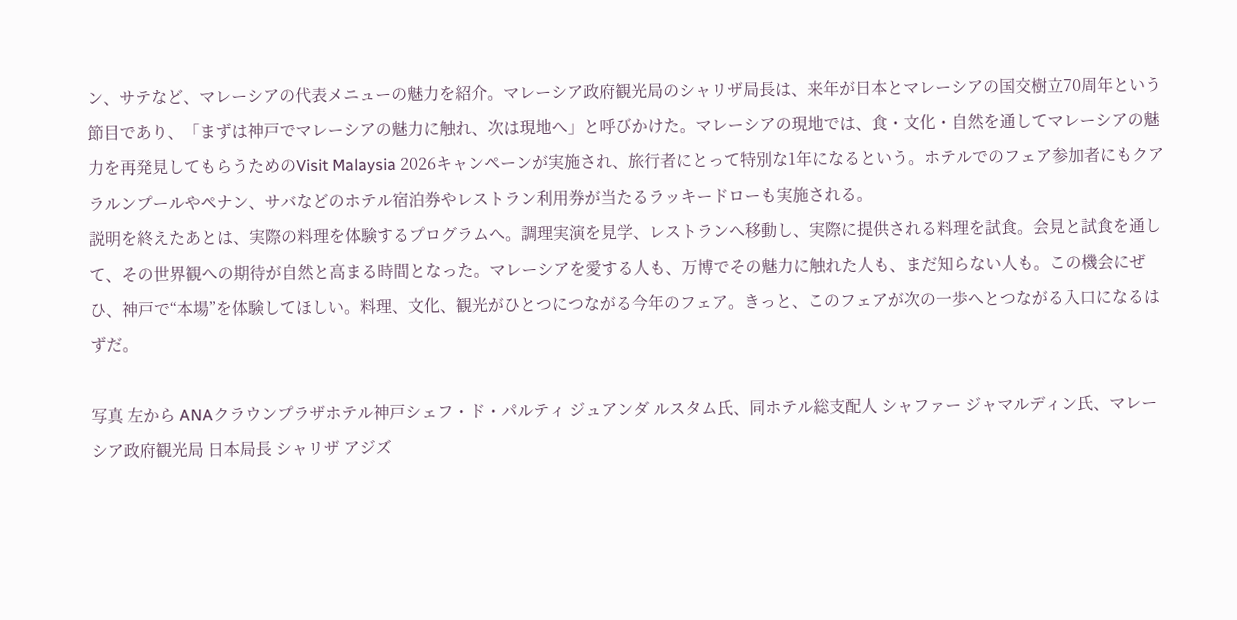ン、サテなど、マレーシアの代表メニューの魅力を紹介。マレーシア政府観光局のシャリザ局長は、来年が日本とマレーシアの国交樹立70周年という節目であり、「まずは神戸でマレーシアの魅力に触れ、次は現地へ」と呼びかけた。マレーシアの現地では、食・文化・自然を通してマレーシアの魅力を再発見してもらうためのVisit Malaysia 2026キャンペーンが実施され、旅行者にとって特別な1年になるという。ホテルでのフェア参加者にもクアラルンプールやペナン、サバなどのホテル宿泊券やレストラン利用券が当たるラッキードローも実施される。
説明を終えたあとは、実際の料理を体験するプログラムへ。調理実演を見学、レストランへ移動し、実際に提供される料理を試食。会見と試食を通して、その世界観への期待が自然と高まる時間となった。マレーシアを愛する人も、万博でその魅力に触れた人も、まだ知らない人も。この機会にぜひ、神戸で“本場”を体験してほしい。料理、文化、観光がひとつにつながる今年のフェア。きっと、このフェアが次の一歩へとつながる入口になるはずだ。

写真 左から ANAクラウンプラザホテル神戸シェフ・ド・パルティ ジュアンダ ルスタム氏、同ホテル総支配人 シャファー ジャマルディン氏、マレーシア政府観光局 日本局長 シャリザ アジズ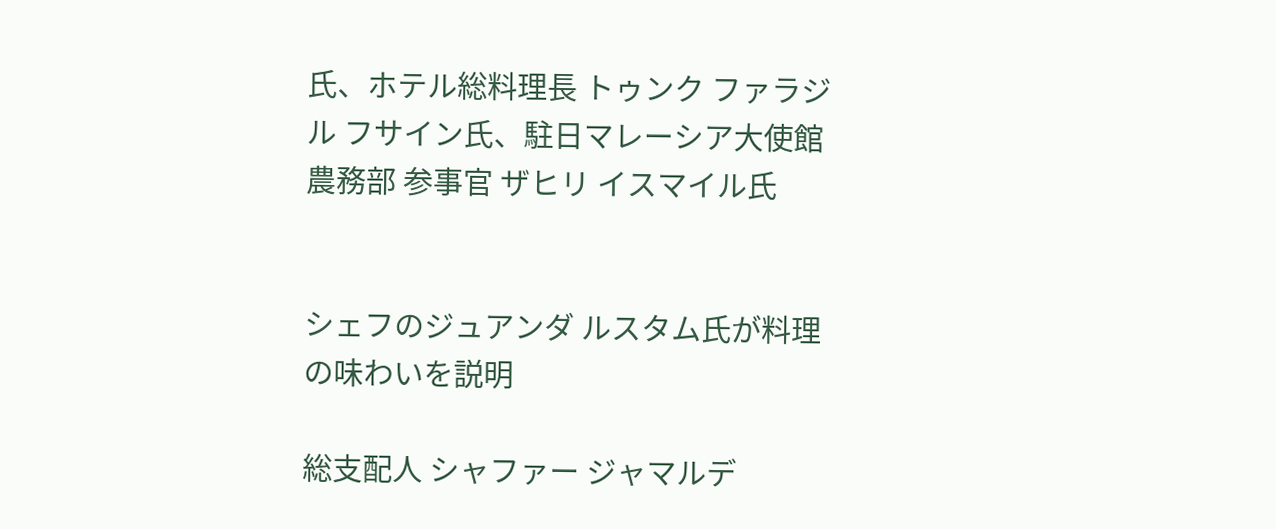氏、ホテル総料理長 トゥンク ファラジル フサイン氏、駐日マレーシア大使館農務部 参事官 ザヒリ イスマイル氏


シェフのジュアンダ ルスタム氏が料理の味わいを説明

総支配人 シャファー ジャマルデ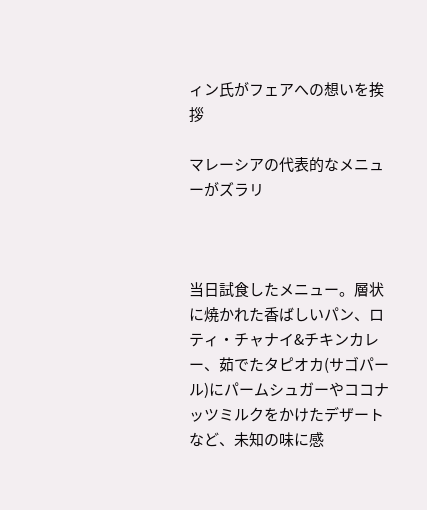ィン氏がフェアへの想いを挨拶

マレーシアの代表的なメニューがズラリ



当日試食したメニュー。層状に焼かれた香ばしいパン、ロティ・チャナイ&チキンカレー、茹でたタピオカ(サゴパール)にパームシュガーやココナッツミルクをかけたデザートなど、未知の味に感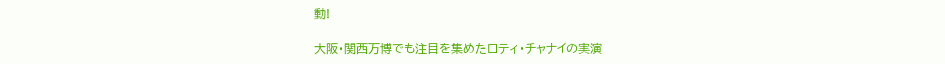動!

大阪・関西万博でも注目を集めたロティ・チャナイの実演